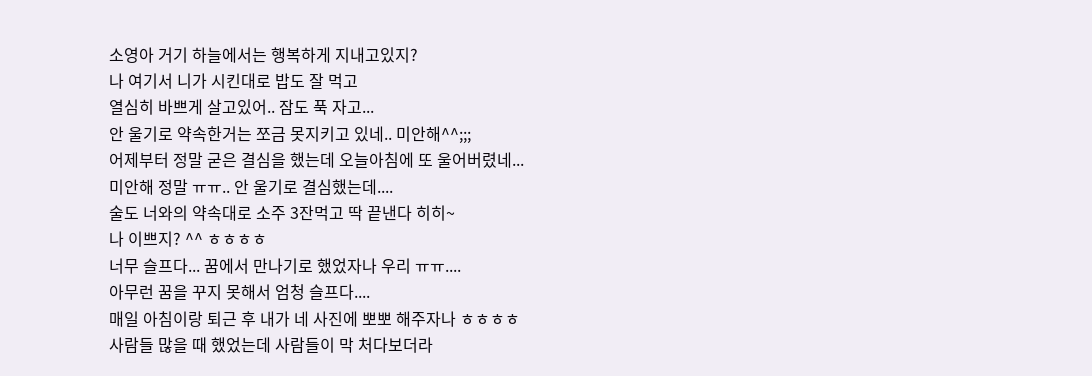소영아 거기 하늘에서는 행복하게 지내고있지?
나 여기서 니가 시킨대로 밥도 잘 먹고
열심히 바쁘게 살고있어.. 잠도 푹 자고...
안 울기로 약속한거는 쪼금 못지키고 있네.. 미안해^^;;;
어제부터 정말 굳은 결심을 했는데 오늘아침에 또 울어버렸네...
미안해 정말 ㅠㅠ.. 안 울기로 결심했는데....
술도 너와의 약속대로 소주 3잔먹고 딱 끝낸다 히히~
나 이쁘지? ^^ ㅎㅎㅎㅎ
너무 슬프다... 꿈에서 만나기로 했었자나 우리 ㅠㅠ....
아무런 꿈을 꾸지 못해서 엄청 슬프다....
매일 아침이랑 퇴근 후 내가 네 사진에 뽀뽀 해주자나 ㅎㅎㅎㅎ
사람들 많을 때 했었는데 사람들이 막 처다보더라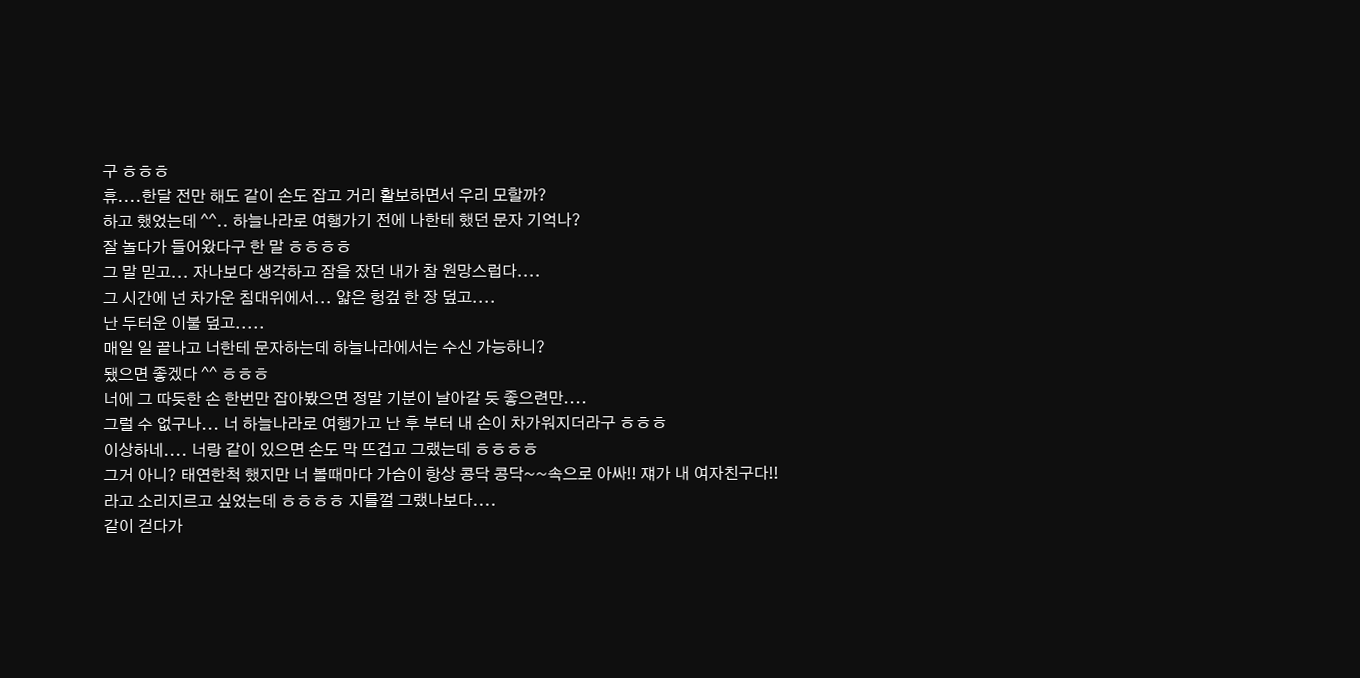구 ㅎㅎㅎ
휴....한달 전만 해도 같이 손도 잡고 거리 활보하면서 우리 모할까?
하고 했었는데 ^^.. 하늘나라로 여행가기 전에 나한테 했던 문자 기억나?
잘 놀다가 들어왔다구 한 말 ㅎㅎㅎㅎ
그 말 믿고... 자나보다 생각하고 잠을 잤던 내가 참 원망스럽다....
그 시간에 넌 차가운 침대위에서... 얇은 헝겊 한 장 덮고....
난 두터운 이불 덮고.....
매일 일 끝나고 너한테 문자하는데 하늘나라에서는 수신 가능하니?
됐으면 좋겠다 ^^ ㅎㅎㅎ
너에 그 따듯한 손 한번만 잡아봤으면 정말 기분이 날아갈 듯 좋으련만....
그럴 수 없구나... 너 하늘나라로 여행가고 난 후 부터 내 손이 차가워지더라구 ㅎㅎㅎ
이상하네.... 너랑 같이 있으면 손도 막 뜨겁고 그랬는데 ㅎㅎㅎㅎ
그거 아니? 태연한척 했지만 너 볼때마다 가슴이 항상 콩닥 콩닥~~속으로 아싸!! 쟤가 내 여자친구다!!
라고 소리지르고 싶었는데 ㅎㅎㅎㅎ 지를껄 그랬나보다....
같이 걷다가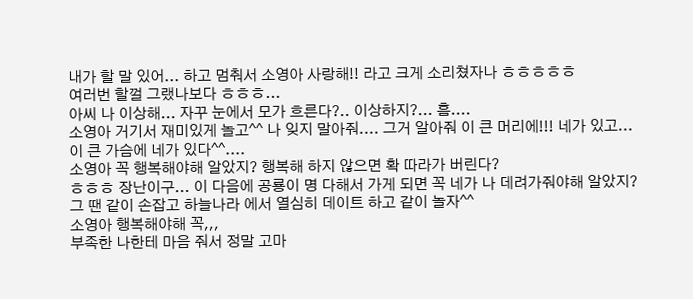내가 할 말 있어... 하고 멈춰서 소영아 사랑해!! 라고 크게 소리쳤자나 ㅎㅎㅎㅎㅎ
여러번 할껄 그랬나보다 ㅎㅎㅎ...
아씨 나 이상해... 자꾸 눈에서 모가 흐른다?.. 이상하지?... 흠....
소영아 거기서 재미있게 놀고^^ 나 잊지 말아줘.... 그거 알아줘 이 큰 머리에!!! 네가 있고...
이 큰 가슴에 네가 있다^^....
소영아 꼭 행복해야해 알았지? 행복해 하지 않으면 확 따라가 버린다?
ㅎㅎㅎ 장난이구... 이 다음에 공룡이 명 다해서 가게 되면 꼭 네가 나 데려가줘야해 알았지?
그 땐 같이 손잡고 하늘나라 에서 열심히 데이트 하고 같이 놀자^^
소영아 행복해야해 꼭,,,
부족한 나한테 마음 줘서 정말 고마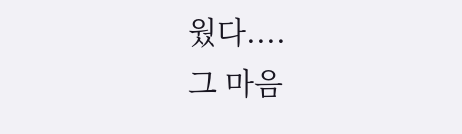웠다....
그 마음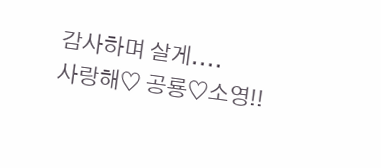감사하며 살게....
사랑해♡ 공룡♡소영!!